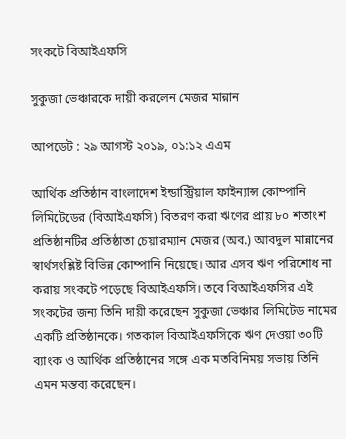সংকটে বিআইএফসি

সুকুজা ভেঞ্চারকে দায়ী করলেন মেজর মান্নান

আপডেট : ২৯ আগস্ট ২০১৯, ০১:১২ এএম

আর্থিক প্রতিষ্ঠান বাংলাদেশ ইন্ডাস্ট্রিয়াল ফাইন্যান্স কোম্পানি লিমিটেডের (বিআইএফসি) বিতরণ করা ঋণের প্রায় ৮০ শতাংশ প্রতিষ্ঠানটির প্রতিষ্ঠাতা চেয়ারম্যান মেজর (অব.) আবদুল মান্নানের স্বার্থসংশ্লিষ্ট বিভিন্ন কোম্পানি নিয়েছে। আর এসব ঋণ পরিশোধ না করায় সংকটে পড়েছে বিআইএফসি। তবে বিআইএফসির এই সংকটের জন্য তিনি দায়ী করেছেন সুকুজা ভেঞ্চার লিমিটেড নামের একটি প্রতিষ্ঠানকে। গতকাল বিআইএফসিকে ঋণ দেওয়া ৩০টি ব্যাংক ও আর্থিক প্রতিষ্ঠানের সঙ্গে এক মতবিনিময় সভায় তিনি এমন মন্তব্য করেছেন।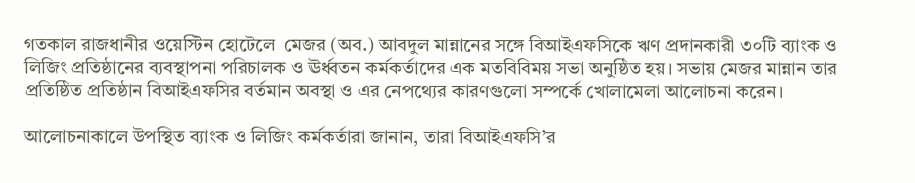গতকাল রাজধানীর ওয়েস্টিন হোটেলে  মেজর (অব.) আবদুল মান্নানের সঙ্গে বিআইএফসিকে ঋণ প্রদানকারী ৩০টি ব্যাংক ও লিজিং প্রতিষ্ঠানের ব্যবস্থাপনা পরিচালক ও ঊর্ধ্বতন কর্মকর্তাদের এক মতবিবিময় সভা অনুষ্ঠিত হয়। সভায় মেজর মান্নান তার প্রতিষ্ঠিত প্রতিষ্ঠান বিআইএফসির বর্তমান অবস্থা ও এর নেপথ্যের কারণগুলো সম্পর্কে খোলামেলা আলোচনা করেন।

আলোচনাকালে উপস্থিত ব্যাংক ও লিজিং কর্মকর্তারা জানান, তারা বিআইএফসি’র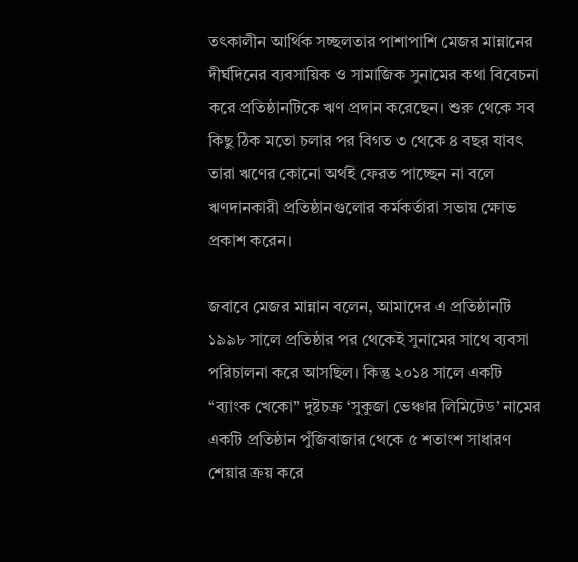তৎকালীন আর্থিক সচ্ছলতার পাশাপাশি মেজর মান্নানের দীর্ঘদিনের ব্যবসায়িক ও সামাজিক সুনামের কথা বিবেচনা করে প্রতিষ্ঠানটিকে ঋণ প্রদান করেছেন। শুরু থেকে সব কিছু ঠিক মতো চলার পর বিগত ৩ থেকে ৪ বছর যাবৎ তারা ঋণের কোনো অর্থই ফেরত পাচ্ছেন না বলে ঋণদানকারী প্রতিষ্ঠানগুলোর কর্মকর্তারা সভায় ক্ষোভ প্রকাশ করেন।

জবাবে মেজর মান্নান বলেন, আমাদের এ প্রতিষ্ঠানটি ১৯৯৮ সালে প্রতিষ্ঠার পর থেকেই সুনামের সাথে ব্যবসা পরিচালনা করে আসছিল। কিন্তু ২০১৪ সালে একটি “ব্যাংক খেকো” দুষ্টচক্র ‘সুকুজা ভেঞ্চার লিমিটেড’ নামের একটি প্রতিষ্ঠান পুঁজিবাজার থেকে ৫ শতাংশ সাধারণ শেয়ার ক্রয় করে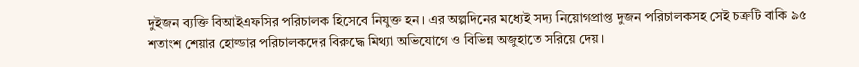দুইজন ব্যক্তি বিআইএফসির পরিচালক হিসেবে নিযুক্ত হন। এর অল্পদিনের মধ্যেই সদ্য নিয়োগপ্রাপ্ত দুজন পরিচালকসহ সেই চক্রটি বাকি ৯৫ শতাংশ শেয়ার হোল্ডার পরিচালকদের বিরুদ্ধে মিথ্যা অভিযোগে ও বিভিন্ন অজুহাতে সরিয়ে দেয়।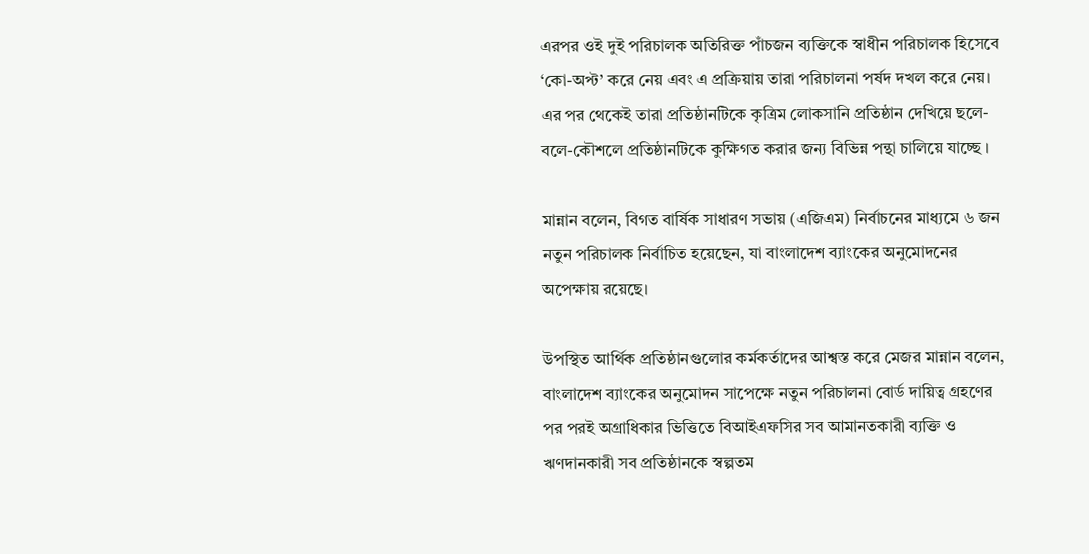এরপর ওই দুই পরিচালক অতিরিক্ত পাঁচজন ব্যক্তিকে স্বাধীন পরিচালক হিসেবে ‘কো-অপ্ট’ করে নেয় এবং এ প্রক্রিয়ায় তারা পরিচালনা পর্ষদ দখল করে নেয়। এর পর থেকেই তারা প্রতিষ্ঠানটিকে কৃত্রিম লোকসানি প্রতিষ্ঠান দেখিয়ে ছলে-বলে-কৌশলে প্রতিষ্ঠানটিকে কুক্ষিগত করার জন্য বিভিন্ন পন্থা চালিয়ে যাচ্ছে ।

মান্নান বলেন, বিগত বার্ষিক সাধারণ সভায় (এজিএম) নির্বাচনের মাধ্যমে ৬ জন নতুন পরিচালক নির্বাচিত হয়েছেন, যা বাংলাদেশ ব্যাংকের অনুমোদনের অপেক্ষায় রয়েছে।

উপস্থিত আর্থিক প্রতিষ্ঠানগুলোর কর্মকর্তাদের আশ্বস্ত করে মেজর মান্নান বলেন, বাংলাদেশ ব্যাংকের অনুমোদন সাপেক্ষে নতুন পরিচালনা বোর্ড দায়িত্ব গ্রহণের পর পরই অগ্রাধিকার ভিত্তিতে বিআইএফসির সব আমানতকারী ব্যক্তি ও ঋণদানকারী সব প্রতিষ্ঠানকে স্বল্পতম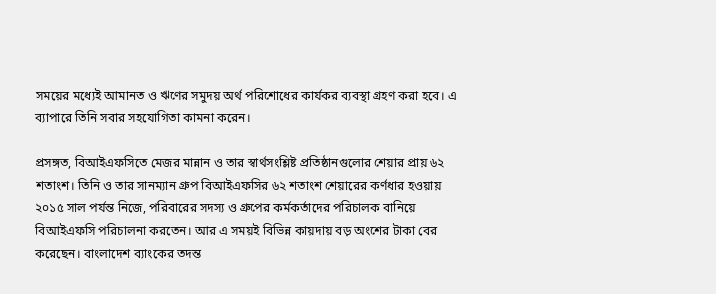সময়ের মধ্যেই আমানত ও ঋণের সমুদয় অর্থ পরিশোধের কার্যকর ব্যবস্থা গ্রহণ করা হবে। এ ব্যাপারে তিনি সবার সহযোগিতা কামনা করেন।

প্রসঙ্গত, বিআইএফসিতে মেজর মান্নান ও তার স্বার্থসংশ্লিষ্ট প্রতিষ্ঠানগুলোর শেয়ার প্রায় ৬২ শতাংশ। তিনি ও তার সানম্যান গ্রুপ বিআইএফসির ৬২ শতাংশ শেয়ারের কর্ণধার হওয়ায় ২০১৫ সাল পর্যন্ত নিজে, পরিবারের সদস্য ও গ্রুপের কর্মকর্তাদের পরিচালক বানিয়ে বিআইএফসি পরিচালনা করতেন। আর এ সময়ই বিভিন্ন কায়দায় বড় অংশের টাকা বের করেছেন। বাংলাদেশ ব্যাংকের তদন্ত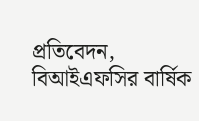প্রতিবেদন, বিআইএফসির বার্ষিক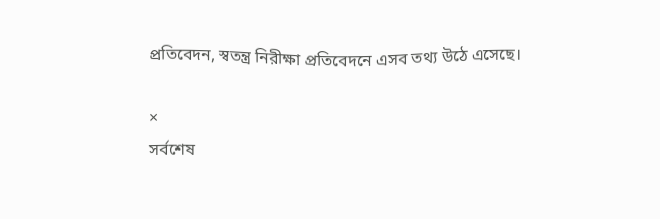প্রতিবেদন, স্বতন্ত্র নিরীক্ষা প্রতিবেদনে এসব তথ্য উঠে এসেছে।

×
সর্বশেষ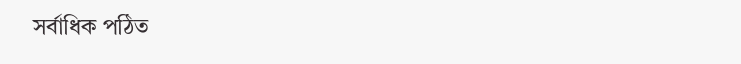সর্বাধিক পঠিত